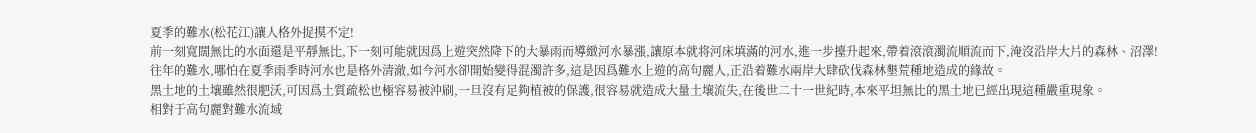夏季的難水(松花江)讓人格外捉摸不定!
前一刻寬闊無比的水面還是平靜無比,下一刻可能就因爲上遊突然降下的大暴雨而導緻河水暴漲,讓原本就将河床填滿的河水,進一步擡升起來,帶着滾滾濁流順流而下,淹沒沿岸大片的森林、沼澤!
往年的難水,哪怕在夏季雨季時河水也是格外清澈,如今河水卻開始變得混濁許多,這是因爲難水上遊的高句麗人,正沿着難水兩岸大肆砍伐森林墾荒種地造成的緣故。
黑土地的土壤雖然很肥沃,可因爲土質疏松也極容易被沖刷,一旦沒有足夠植被的保護,很容易就造成大量土壤流失,在後世二十一世紀時,本來平坦無比的黑土地已經出現這種嚴重現象。
相對于高句麗對難水流域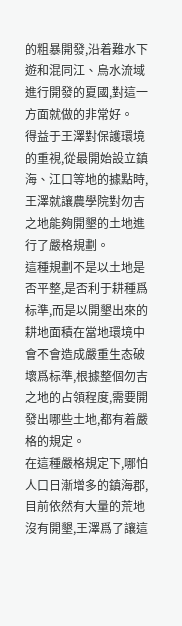的粗暴開發,沿着難水下遊和混同江、烏水流域進行開發的夏國,對這一方面就做的非常好。
得益于王澤對保護環境的重視,從最開始設立鎮海、江口等地的據點時,王澤就讓農學院對勿吉之地能夠開墾的土地進行了嚴格規劃。
這種規劃不是以土地是否平整,是否利于耕種爲标準,而是以開墾出來的耕地面積在當地環境中會不會造成嚴重生态破壞爲标準,根據整個勿吉之地的占領程度,需要開發出哪些土地,都有着嚴格的規定。
在這種嚴格規定下,哪怕人口日漸增多的鎮海郡,目前依然有大量的荒地沒有開墾,王澤爲了讓這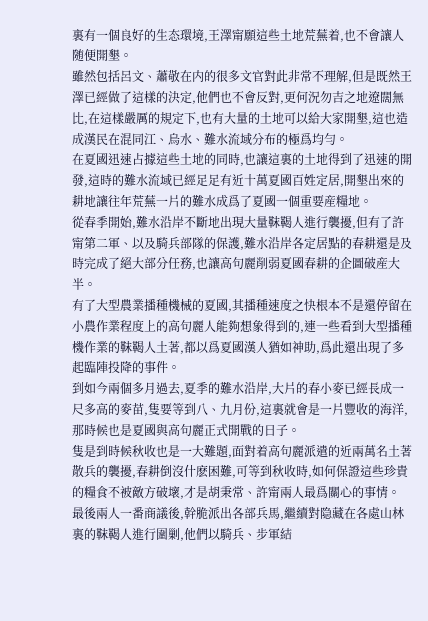裏有一個良好的生态環境,王澤甯願這些土地荒蕪着,也不會讓人随便開墾。
雖然包括呂文、蕭敬在内的很多文官對此非常不理解,但是既然王澤已經做了這樣的決定,他們也不會反對,更何況勿吉之地遼闊無比,在這樣嚴厲的規定下,也有大量的土地可以給大家開墾,這也造成漢民在混同江、烏水、難水流域分布的極爲均勻。
在夏國迅速占據這些土地的同時,也讓這裏的土地得到了迅速的開發,這時的難水流域已經足足有近十萬夏國百姓定居,開墾出來的耕地讓往年荒蕪一片的難水成爲了夏國一個重要産糧地。
從春季開始,難水沿岸不斷地出現大量靺鞨人進行襲擾,但有了許甯第二軍、以及騎兵部隊的保護,難水沿岸各定居點的春耕還是及時完成了絕大部分任務,也讓高句麗削弱夏國春耕的企圖破産大半。
有了大型農業播種機械的夏國,其播種速度之快根本不是還停留在小農作業程度上的高句麗人能夠想象得到的,連一些看到大型播種機作業的靺鞨人土著,都以爲夏國漢人猶如神助,爲此還出現了多起臨陣投降的事件。
到如今兩個多月過去,夏季的難水沿岸,大片的春小麥已經長成一尺多高的麥苗,隻要等到八、九月份,這裏就會是一片豐收的海洋,那時候也是夏國與高句麗正式開戰的日子。
隻是到時候秋收也是一大難題,面對着高句麗派遣的近兩萬名土著散兵的襲擾,春耕倒沒什麽困難,可等到秋收時,如何保證這些珍貴的糧食不被敵方破壞,才是胡秉常、許甯兩人最爲關心的事情。
最後兩人一番商議後,幹脆派出各部兵馬,繼續對隐藏在各處山林裏的靺鞨人進行圍剿,他們以騎兵、步軍結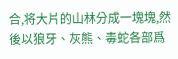合,将大片的山林分成一塊塊,然後以狼牙、灰熊、毒蛇各部爲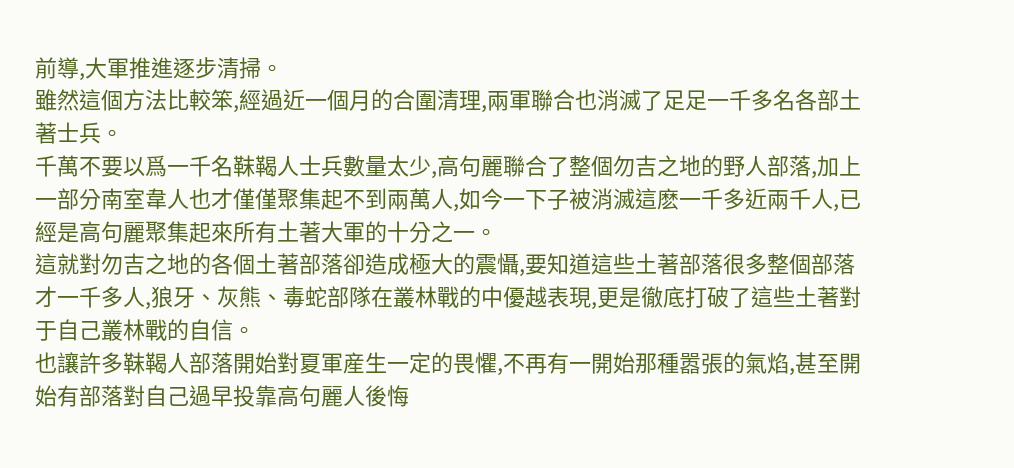前導,大軍推進逐步清掃。
雖然這個方法比較笨,經過近一個月的合圍清理,兩軍聯合也消滅了足足一千多名各部土著士兵。
千萬不要以爲一千名靺鞨人士兵數量太少,高句麗聯合了整個勿吉之地的野人部落,加上一部分南室韋人也才僅僅聚集起不到兩萬人,如今一下子被消滅這麽一千多近兩千人,已經是高句麗聚集起來所有土著大軍的十分之一。
這就對勿吉之地的各個土著部落卻造成極大的震懾,要知道這些土著部落很多整個部落才一千多人,狼牙、灰熊、毒蛇部隊在叢林戰的中優越表現,更是徹底打破了這些土著對于自己叢林戰的自信。
也讓許多靺鞨人部落開始對夏軍産生一定的畏懼,不再有一開始那種嚣張的氣焰,甚至開始有部落對自己過早投靠高句麗人後悔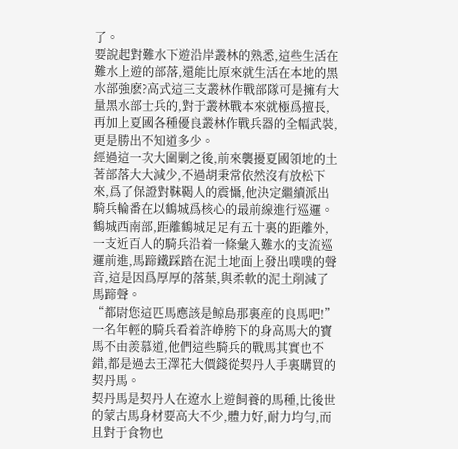了。
要說起對難水下遊沿岸叢林的熟悉,這些生活在難水上遊的部落,還能比原來就生活在本地的黑水部強麽?高式這三支叢林作戰部隊可是擁有大量黑水部士兵的,對于叢林戰本來就極爲擅長,再加上夏國各種優良叢林作戰兵器的全幅武裝,更是勝出不知道多少。
經過這一次大圍剿之後,前來襲擾夏國領地的土著部落大大減少,不過胡秉常依然沒有放松下來,爲了保證對靺鞨人的震懾,他決定繼續派出騎兵輪番在以鶴城爲核心的最前線進行巡邏。
鶴城西南部,距離鶴城足足有五十裏的距離外,一支近百人的騎兵沿着一條彙入難水的支流巡邏前進,馬蹄鐵踩踏在泥土地面上發出噗噗的聲音,這是因爲厚厚的落葉,與柔軟的泥土削減了馬蹄聲。
“都尉您這匹馬應該是鲸島那裏産的良馬吧!”一名年輕的騎兵看着許峥胯下的身高馬大的寶馬不由羨慕道,他們這些騎兵的戰馬其實也不錯,都是過去王澤花大價錢從契丹人手裏購買的契丹馬。
契丹馬是契丹人在遼水上遊飼養的馬種,比後世的蒙古馬身材要高大不少,體力好,耐力均勻,而且對于食物也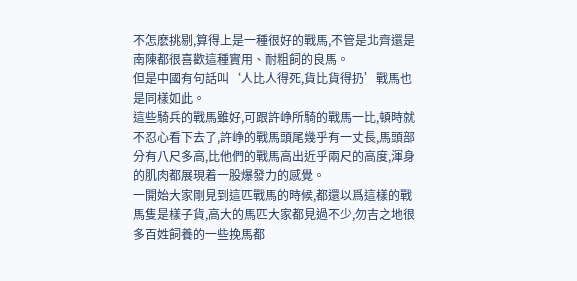不怎麽挑剔,算得上是一種很好的戰馬,不管是北齊還是南陳都很喜歡這種實用、耐粗飼的良馬。
但是中國有句話叫‘人比人得死,貨比貨得扔’戰馬也是同樣如此。
這些騎兵的戰馬雖好,可跟許峥所騎的戰馬一比,頓時就不忍心看下去了,許峥的戰馬頭尾幾乎有一丈長,馬頭部分有八尺多高,比他們的戰馬高出近乎兩尺的高度,渾身的肌肉都展現着一股爆發力的感覺。
一開始大家剛見到這匹戰馬的時候,都還以爲這樣的戰馬隻是樣子貨,高大的馬匹大家都見過不少,勿吉之地很多百姓飼養的一些挽馬都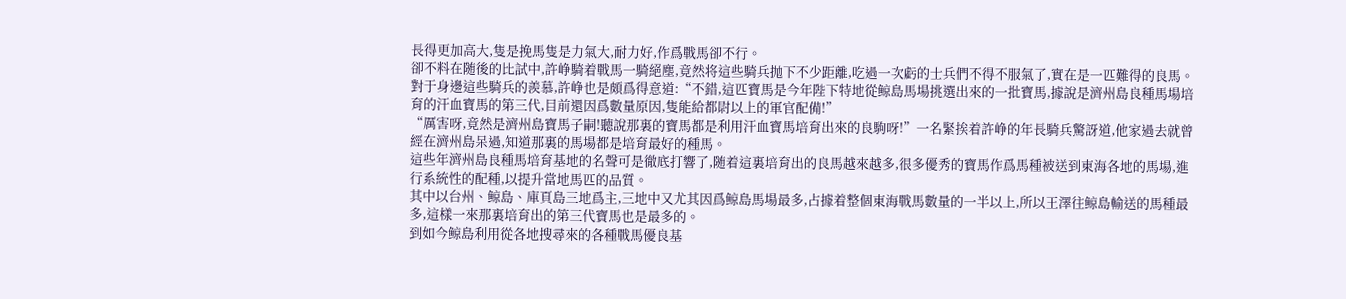長得更加高大,隻是挽馬隻是力氣大,耐力好,作爲戰馬卻不行。
卻不料在随後的比試中,許峥騎着戰馬一騎絕塵,竟然将這些騎兵抛下不少距離,吃過一次虧的士兵們不得不服氣了,實在是一匹難得的良馬。
對于身邊這些騎兵的羨慕,許峥也是頗爲得意道:“不錯,這匹寶馬是今年陛下特地從鲸島馬場挑選出來的一批寶馬,據說是濟州島良種馬場培育的汗血寶馬的第三代,目前還因爲數量原因,隻能給都尉以上的軍官配備!”
“厲害呀,竟然是濟州島寶馬子嗣!聽說那裏的寶馬都是利用汗血寶馬培育出來的良駒呀!”一名緊挨着許峥的年長騎兵驚訝道,他家過去就曾經在濟州島呆過,知道那裏的馬場都是培育最好的種馬。
這些年濟州島良種馬培育基地的名聲可是徹底打響了,随着這裏培育出的良馬越來越多,很多優秀的寶馬作爲馬種被送到東海各地的馬場,進行系統性的配種,以提升當地馬匹的品質。
其中以台州、鲸島、庫頁島三地爲主,三地中又尤其因爲鲸島馬場最多,占據着整個東海戰馬數量的一半以上,所以王澤往鲸島輸送的馬種最多,這樣一來那裏培育出的第三代寶馬也是最多的。
到如今鲸島利用從各地搜尋來的各種戰馬優良基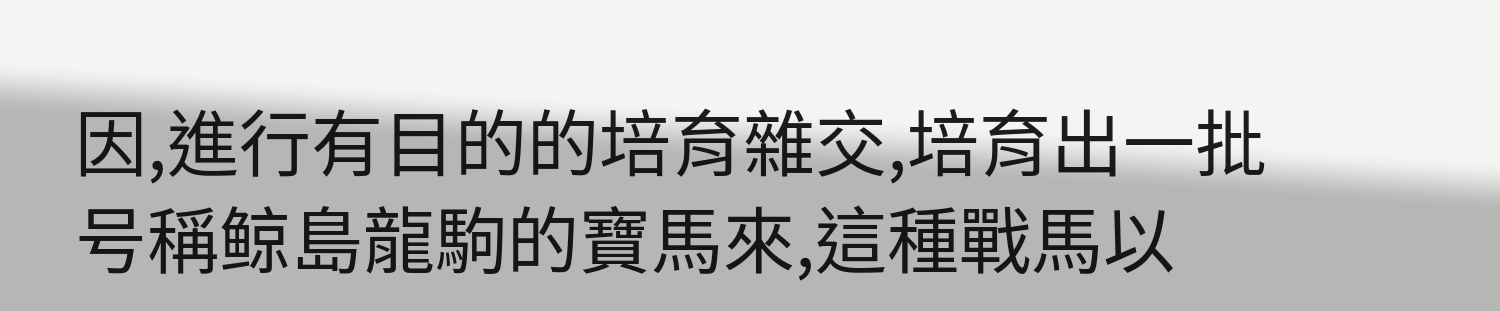因,進行有目的的培育雜交,培育出一批号稱鲸島龍駒的寶馬來,這種戰馬以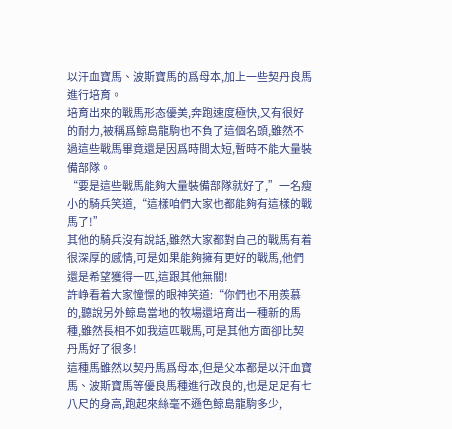以汗血寶馬、波斯寶馬的爲母本,加上一些契丹良馬進行培育。
培育出來的戰馬形态優美,奔跑速度極快,又有很好的耐力,被稱爲鲸島龍駒也不負了這個名頭,雖然不過這些戰馬畢竟還是因爲時間太短,暫時不能大量裝備部隊。
“要是這些戰馬能夠大量裝備部隊就好了,”一名瘦小的騎兵笑道,“這樣咱們大家也都能夠有這樣的戰馬了!”
其他的騎兵沒有說話,雖然大家都對自己的戰馬有着很深厚的感情,可是如果能夠擁有更好的戰馬,他們還是希望獲得一匹,這跟其他無關!
許峥看着大家憧憬的眼神笑道:“你們也不用羨慕的,聽說另外鲸島當地的牧場還培育出一種新的馬種,雖然長相不如我這匹戰馬,可是其他方面卻比契丹馬好了很多!
這種馬雖然以契丹馬爲母本,但是父本都是以汗血寶馬、波斯寶馬等優良馬種進行改良的,也是足足有七八尺的身高,跑起來絲毫不遜色鲸島龍駒多少,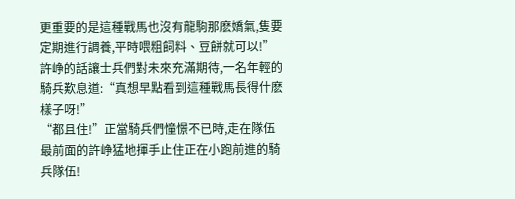更重要的是這種戰馬也沒有龍駒那麽嬌氣,隻要定期進行調養,平時喂粗飼料、豆餅就可以!”
許峥的話讓士兵們對未來充滿期待,一名年輕的騎兵歎息道:“真想早點看到這種戰馬長得什麽樣子呀!”
“都且住!”正當騎兵們憧憬不已時,走在隊伍最前面的許峥猛地揮手止住正在小跑前進的騎兵隊伍!